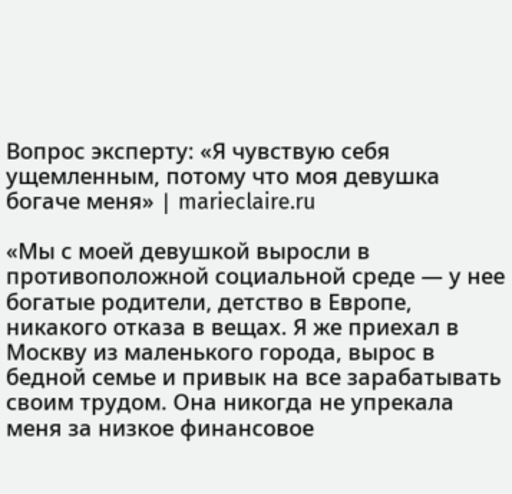Вопрос эксперту: «Я чувствую себя ущемленным, потому что моя девушка богаче меня» | marieclaire.ru

«Мы с моей девушкой выросли в противоположной социальной среде — у нее богатые родители, детство в Европе, никакого отказа в вещах. Я же приехал в Москву из маленького города, вырос в бедной семье и привык на все зарабатывать своим трудом. Она никогда не упрекала меня за низкое финансовое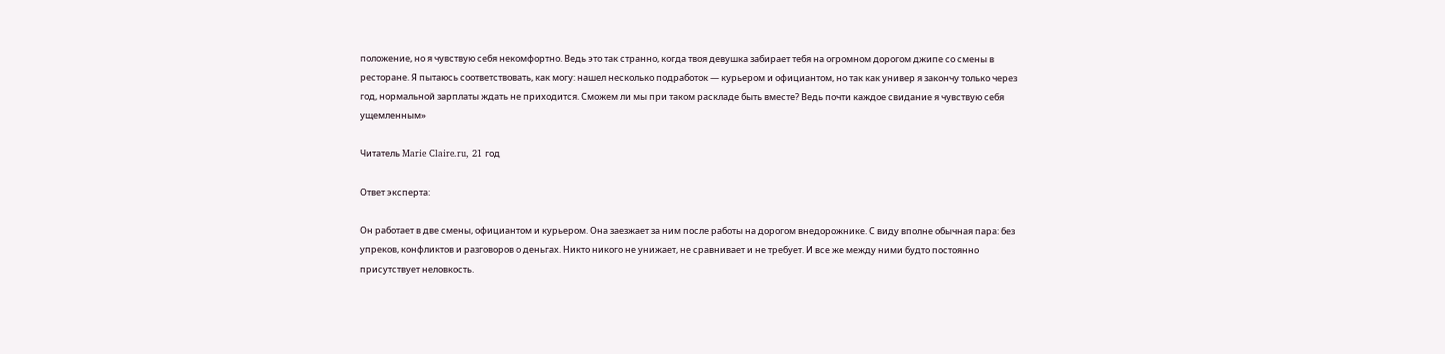положение, но я чувствую себя некомфортно. Ведь это так странно, когда твоя девушка забирает тебя на огромном дорогом джипе со смены в ресторане. Я пытаюсь соответствовать, как могу: нашел несколько подработок — курьером и официантом, но так как универ я закончу только через год, нормальной зарплаты ждать не приходится. Сможем ли мы при таком раскладе быть вместе? Ведь почти каждое свидание я чувствую себя ущемленным»

Читатель Marie Claire.ru, 21 год

Ответ эксперта:

Он работает в две смены, официантом и курьером. Она заезжает за ним после работы на дорогом внедорожнике. С виду вполне обычная пара: без упреков, конфликтов и разговоров о деньгах. Никто никого не унижает, не сравнивает и не требует. И все же между ними будто постоянно присутствует неловкость.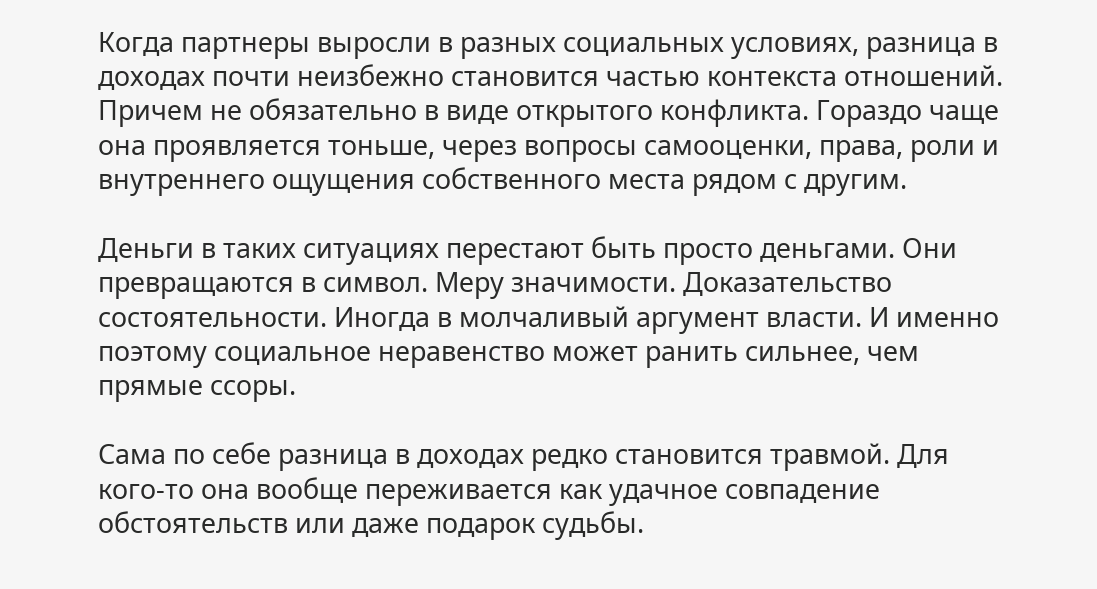Когда партнеры выросли в разных социальных условиях, разница в доходах почти неизбежно становится частью контекста отношений. Причем не обязательно в виде открытого конфликта. Гораздо чаще она проявляется тоньше, через вопросы самооценки, права, роли и внутреннего ощущения собственного места рядом с другим.

Деньги в таких ситуациях перестают быть просто деньгами. Они превращаются в символ. Меру значимости. Доказательство состоятельности. Иногда в молчаливый аргумент власти. И именно поэтому социальное неравенство может ранить сильнее, чем прямые ссоры.

Сама по себе разница в доходах редко становится травмой. Для кого-то она вообще переживается как удачное совпадение обстоятельств или даже подарок судьбы.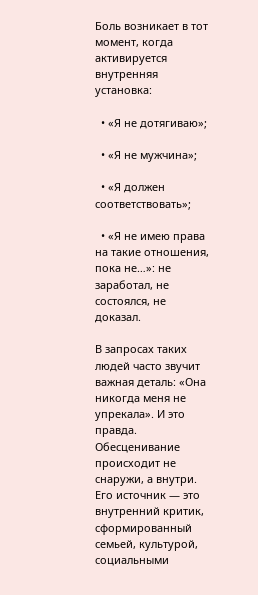Боль возникает в тот момент, когда активируется внутренняя установка:

  • «Я не дотягиваю»;

  • «Я не мужчина»;

  • «Я должен соответствовать»;

  • «Я не имею права на такие отношения, пока не…»: не заработал, не состоялся, не доказал.

В запросах таких людей часто звучит важная деталь: «Она никогда меня не упрекала». И это правда. Обесценивание происходит не снаружи, а внутри. Его источник — это внутренний критик, сформированный семьей, культурой, социальными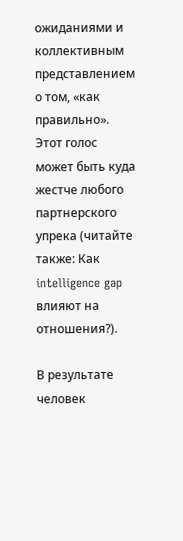ожиданиями и коллективным представлением о том, «как правильно». Этот голос может быть куда жестче любого партнерского упрека (читайте также: Как intelligence gap влияют на отношения?).

В результате человек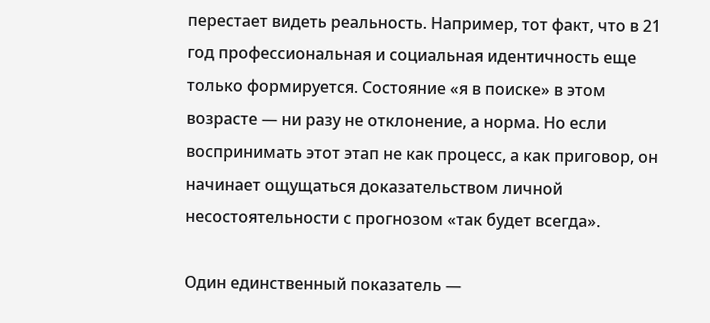перестает видеть реальность. Например, тот факт, что в 21 год профессиональная и социальная идентичность еще только формируется. Состояние «я в поиске» в этом возрасте — ни разу не отклонение, а норма. Но если воспринимать этот этап не как процесс, а как приговор, он начинает ощущаться доказательством личной несостоятельности с прогнозом «так будет всегда».

Один единственный показатель —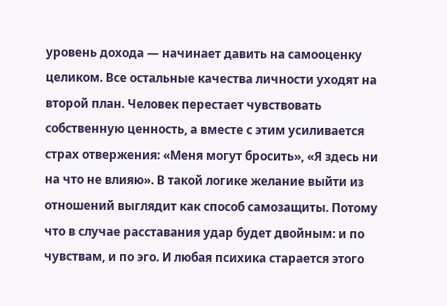уровень дохода — начинает давить на самооценку целиком. Все остальные качества личности уходят на второй план. Человек перестает чувствовать собственную ценность, а вместе с этим усиливается страх отвержения: «Меня могут бросить», «Я здесь ни на что не влияю». В такой логике желание выйти из отношений выглядит как способ самозащиты. Потому что в случае расставания удар будет двойным: и по чувствам, и по эго. И любая психика старается этого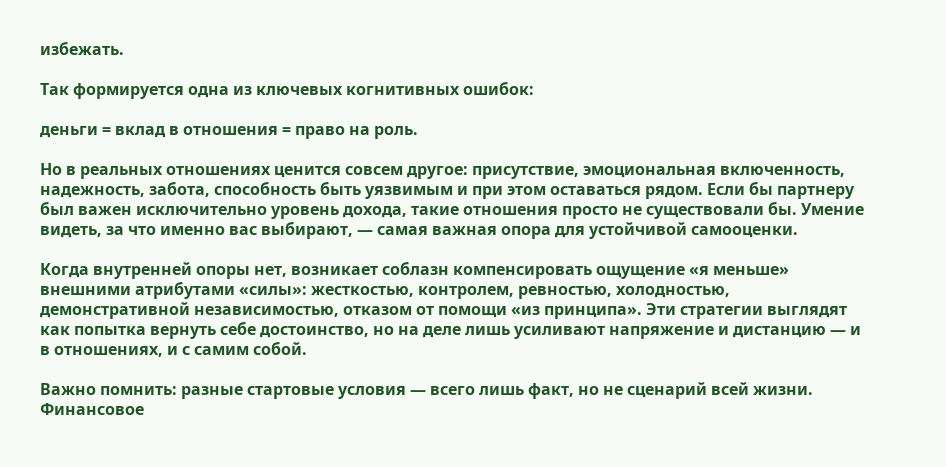избежать.

Так формируется одна из ключевых когнитивных ошибок:

деньги = вклад в отношения = право на роль.

Но в реальных отношениях ценится совсем другое: присутствие, эмоциональная включенность, надежность, забота, способность быть уязвимым и при этом оставаться рядом. Если бы партнеру был важен исключительно уровень дохода, такие отношения просто не существовали бы. Умение видеть, за что именно вас выбирают, — самая важная опора для устойчивой самооценки.

Когда внутренней опоры нет, возникает соблазн компенсировать ощущение «я меньше» внешними атрибутами «силы»: жесткостью, контролем, ревностью, холодностью, демонстративной независимостью, отказом от помощи «из принципа». Эти стратегии выглядят как попытка вернуть себе достоинство, но на деле лишь усиливают напряжение и дистанцию — и в отношениях, и с самим собой.

Важно помнить: разные стартовые условия — всего лишь факт, но не сценарий всей жизни. Финансовое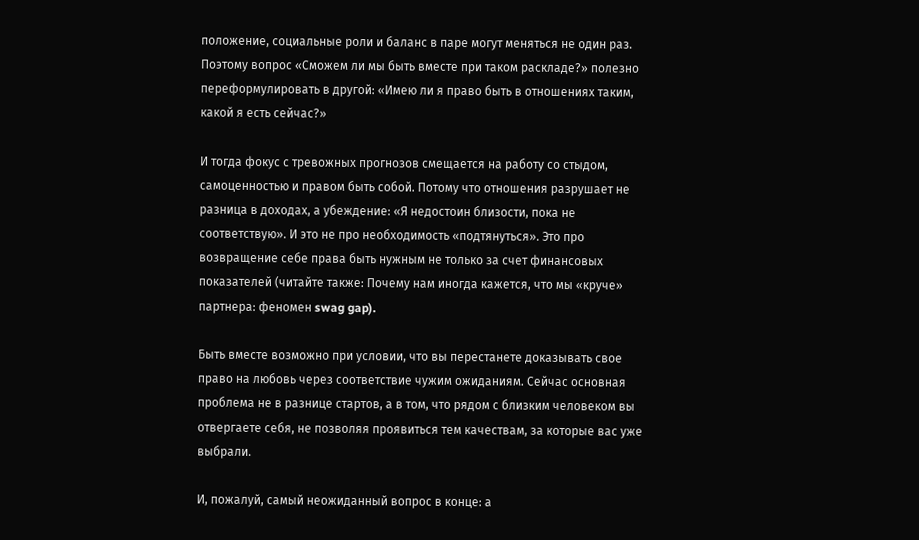положение, социальные роли и баланс в паре могут меняться не один раз. Поэтому вопрос «Сможем ли мы быть вместе при таком раскладе?» полезно переформулировать в другой: «Имею ли я право быть в отношениях таким, какой я есть сейчас?»

И тогда фокус с тревожных прогнозов смещается на работу со стыдом, самоценностью и правом быть собой. Потому что отношения разрушает не разница в доходах, а убеждение: «Я недостоин близости, пока не соответствую». И это не про необходимость «подтянуться». Это про возвращение себе права быть нужным не только за счет финансовых показателей (читайте также: Почему нам иногда кажется, что мы «круче» партнера: феномен swag gap).

Быть вместе возможно при условии, что вы перестанете доказывать свое право на любовь через соответствие чужим ожиданиям. Сейчас основная проблема не в разнице стартов, а в том, что рядом с близким человеком вы отвергаете себя, не позволяя проявиться тем качествам, за которые вас уже выбрали.

И, пожалуй, самый неожиданный вопрос в конце: а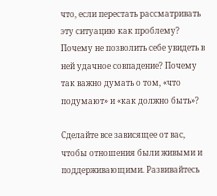что, если перестать рассматривать эту ситуацию как проблему? Почему не позволить себе увидеть в ней удачное совпадение? Почему так важно думать о том, «что подумают» и «как должно быть»?

Сделайте все зависящее от вас, чтобы отношения были живыми и поддерживающими. Развивайтесь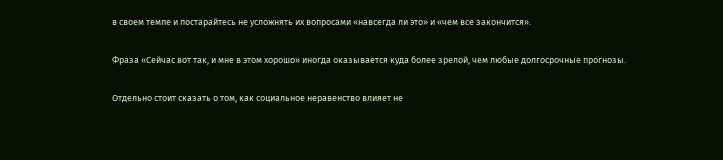в своем темпе и постарайтесь не усложнять их вопросами «навсегда ли это» и «чем все закончится».

Фраза «Сейчас вот так, и мне в этом хорошо» иногда оказывается куда более зрелой, чем любые долгосрочные прогнозы.

Отдельно стоит сказать о том, как социальное неравенство влияет не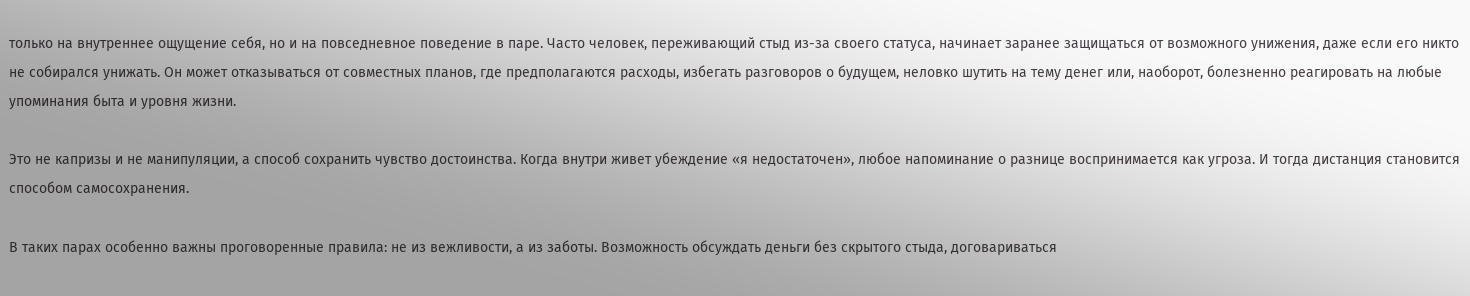только на внутреннее ощущение себя, но и на повседневное поведение в паре. Часто человек, переживающий стыд из-за своего статуса, начинает заранее защищаться от возможного унижения, даже если его никто не собирался унижать. Он может отказываться от совместных планов, где предполагаются расходы, избегать разговоров о будущем, неловко шутить на тему денег или, наоборот, болезненно реагировать на любые упоминания быта и уровня жизни.

Это не капризы и не манипуляции, а способ сохранить чувство достоинства. Когда внутри живет убеждение «я недостаточен», любое напоминание о разнице воспринимается как угроза. И тогда дистанция становится способом самосохранения.

В таких парах особенно важны проговоренные правила: не из вежливости, а из заботы. Возможность обсуждать деньги без скрытого стыда, договариваться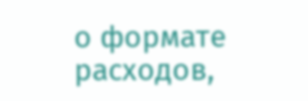о формате расходов,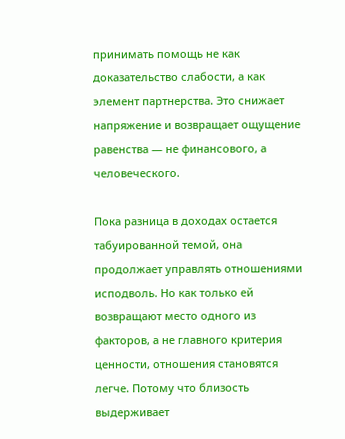принимать помощь не как доказательство слабости, а как элемент партнерства. Это снижает напряжение и возвращает ощущение равенства — не финансового, а человеческого.

Пока разница в доходах остается табуированной темой, она продолжает управлять отношениями исподволь. Но как только ей возвращают место одного из факторов, а не главного критерия ценности, отношения становятся легче. Потому что близость выдерживает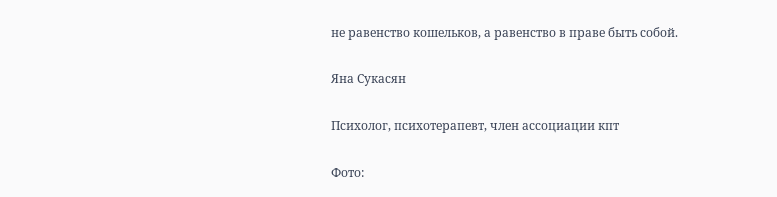не равенство кошельков, а равенство в праве быть собой.

Яна Сукасян

Психолог, психотерапевт, член ассоциации кпт

Фото: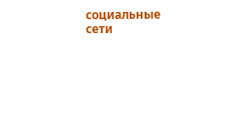социальные сети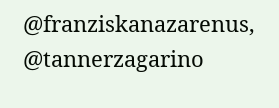@franziskanazarenus, @tannerzagarino